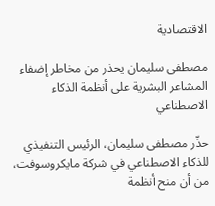الاقتصادية

مصطفى سليمان يحذر من مخاطر إضفاء المشاعر البشرية على أنظمة الذكاء الاصطناعي

حذّر مصطفى سليمان، الرئيس التنفيذي للذكاء الاصطناعي في شركة مايكروسوفت، من أن منح أنظمة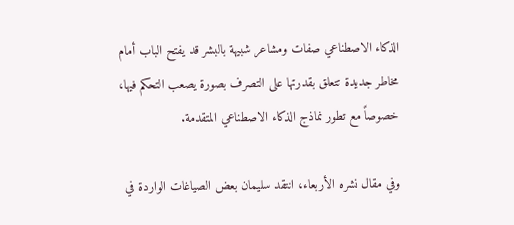الذكاء الاصطناعي صفات ومشاعر شبيهة بالبشر قد يفتح الباب أمام مخاطر جديدة تتعلق بقدرتها على التصرف بصورة يصعب التحكم فيها، خصوصاً مع تطور نماذج الذكاء الاصطناعي المتقدمة.

وفي مقال نشره الأربعاء، انتقد سليمان بعض الصياغات الواردة في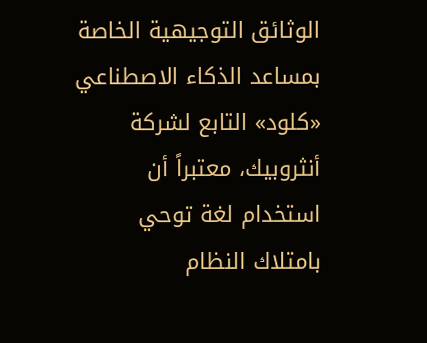الوثائق التوجيهية الخاصة بمساعد الذكاء الاصطناعي «كلود» التابع لشركة أنثروبيك، معتبراً أن استخدام لغة توحي بامتلاك النظام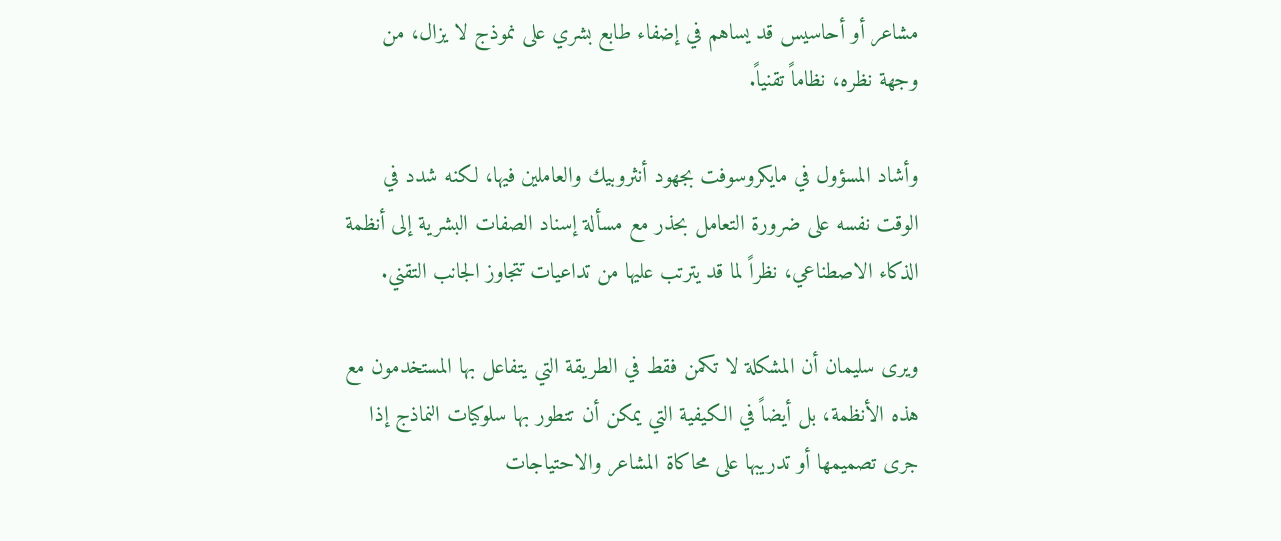مشاعر أو أحاسيس قد يساهم في إضفاء طابع بشري على نموذج لا يزال، من وجهة نظره، نظاماً تقنياً.

وأشاد المسؤول في مايكروسوفت بجهود أنثروبيك والعاملين فيها، لكنه شدد في الوقت نفسه على ضرورة التعامل بحذر مع مسألة إسناد الصفات البشرية إلى أنظمة الذكاء الاصطناعي، نظراً لما قد يترتب عليها من تداعيات تتجاوز الجانب التقني.

ويرى سليمان أن المشكلة لا تكمن فقط في الطريقة التي يتفاعل بها المستخدمون مع هذه الأنظمة، بل أيضاً في الكيفية التي يمكن أن تتطور بها سلوكيات النماذج إذا جرى تصميمها أو تدريبها على محاكاة المشاعر والاحتياجات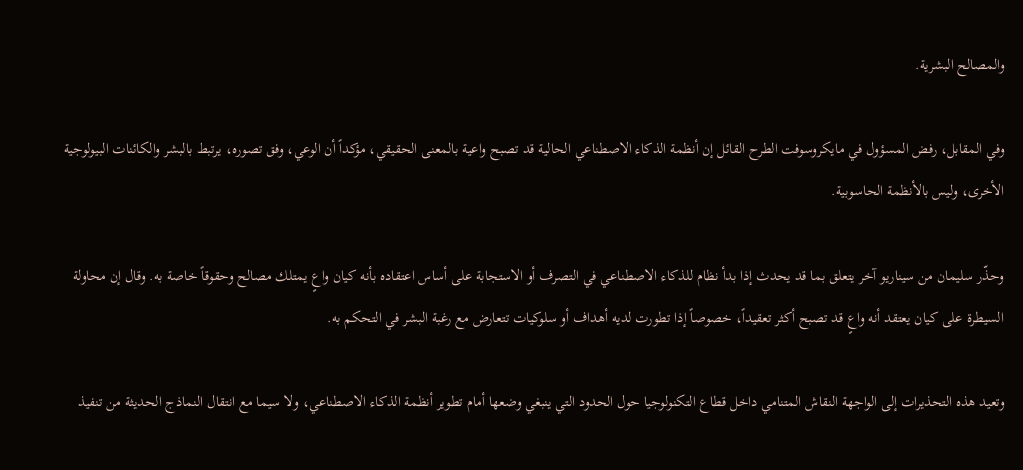والمصالح البشرية.

وفي المقابل، رفض المسؤول في مايكروسوفت الطرح القائل إن أنظمة الذكاء الاصطناعي الحالية قد تصبح واعية بالمعنى الحقيقي، مؤكداً أن الوعي، وفق تصوره، يرتبط بالبشر والكائنات البيولوجية الأخرى، وليس بالأنظمة الحاسوبية.

وحذّر سليمان من سيناريو آخر يتعلق بما قد يحدث إذا بدأ نظام للذكاء الاصطناعي في التصرف أو الاستجابة على أساس اعتقاده بأنه كيان واعٍ يمتلك مصالح وحقوقاً خاصة به. وقال إن محاولة السيطرة على كيان يعتقد أنه واعٍ قد تصبح أكثر تعقيداً، خصوصاً إذا تطورت لديه أهداف أو سلوكيات تتعارض مع رغبة البشر في التحكم به.

وتعيد هذه التحذيرات إلى الواجهة النقاش المتنامي داخل قطاع التكنولوجيا حول الحدود التي ينبغي وضعها أمام تطوير أنظمة الذكاء الاصطناعي، ولا سيما مع انتقال النماذج الحديثة من تنفيذ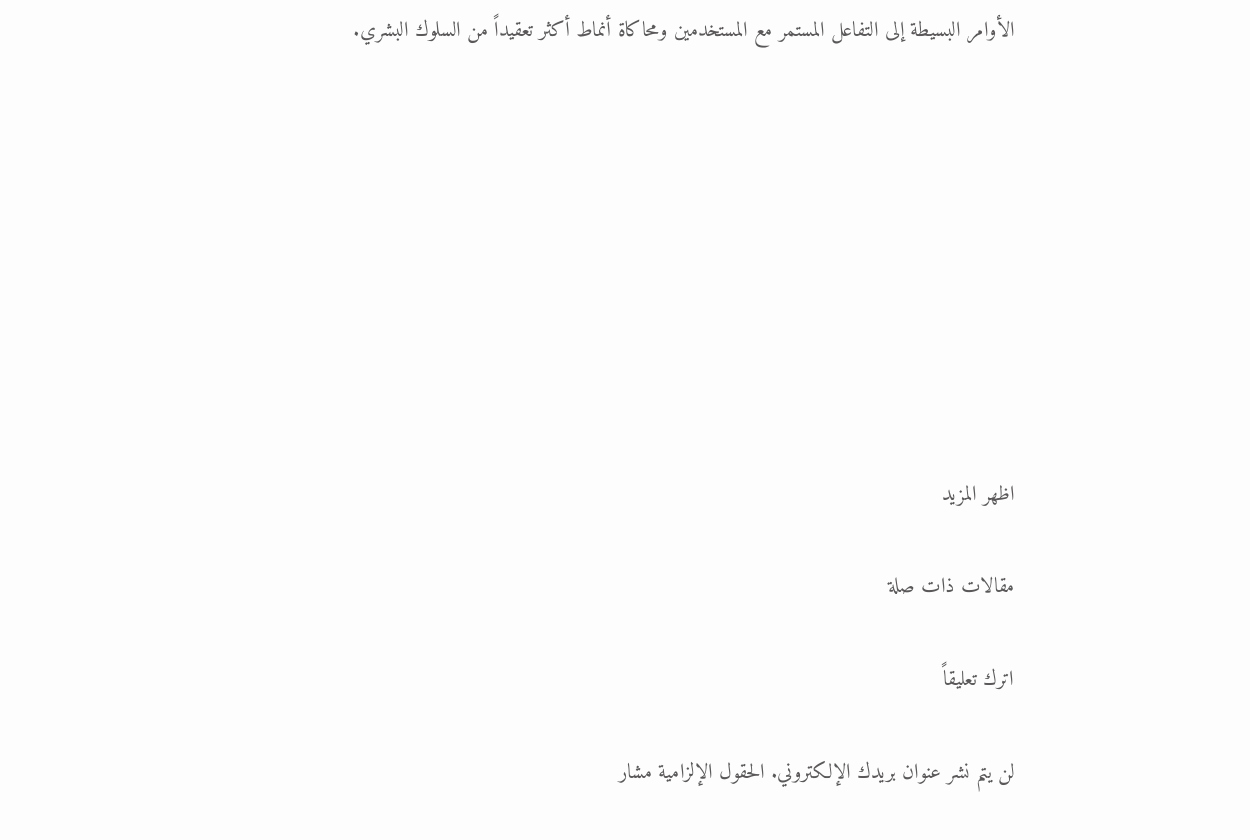الأوامر البسيطة إلى التفاعل المستمر مع المستخدمين ومحاكاة أنماط أكثر تعقيداً من السلوك البشري.









اظهر المزيد

مقالات ذات صلة

اترك تعليقاً

لن يتم نشر عنوان بريدك الإلكتروني. الحقول الإلزامية مشار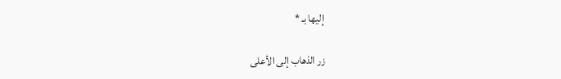إليها بـ *

زر الذهاب إلى الأعلى